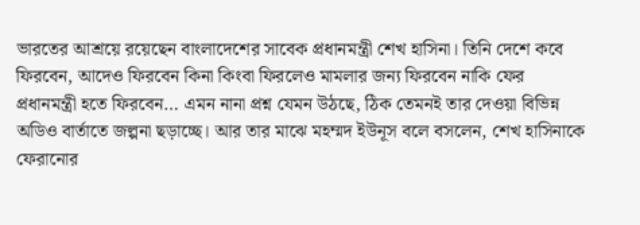ভারতের আশ্রয়ে রয়েছেন বাংলাদেশের সাবেক প্রধানমন্ত্রী শেখ হাসিনা। তিনি দেশে কবে ফিরবেন, আদেও ফিরবেন কিনা কিংবা ফিরলেও মামলার জন্য ফিরবেন নাকি ফের প্রধানমন্ত্রী হতে ফিরবেন… এমন নানা প্রশ্ন যেমন উঠছে, ঠিক তেমনই তার দেওয়া বিভিন্ন অডিও বার্তাতে জল্পনা ছড়াচ্ছে। আর তার মাঝে মহম্মদ ইউনূস বলে বসলেন, শেখ হাসিনাকে ফেরানোর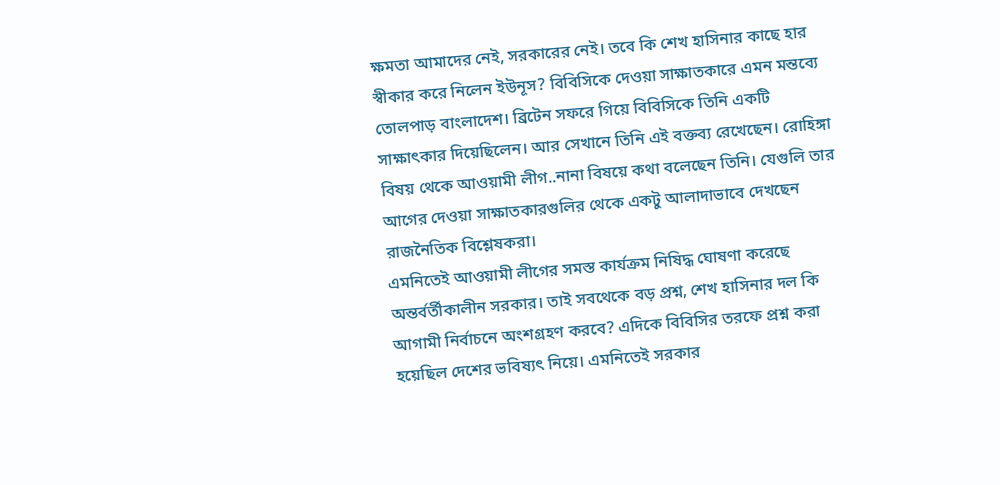ক্ষমতা আমাদের নেই, সরকারের নেই। তবে কি শেখ হাসিনার কাছে হার স্বীকার করে নিলেন ইউনূস? বিবিসিকে দেওয়া সাক্ষাতকারে এমন মন্তব্যে তোলপাড় বাংলাদেশ। ব্রিটেন সফরে গিয়ে বিবিসিকে তিনি একটি সাক্ষাৎকার দিয়েছিলেন। আর সেখানে তিনি এই বক্তব্য রেখেছেন। রোহিঙ্গা বিষয় থেকে আওয়ামী লীগ..নানা বিষয়ে কথা বলেছেন তিনি। যেগুলি তার আগের দেওয়া সাক্ষাতকারগুলির থেকে একটু আলাদাভাবে দেখছেন রাজনৈতিক বিশ্লেষকরা।
এমনিতেই আওয়ামী লীগের সমস্ত কার্যক্রম নিষিদ্ধ ঘোষণা করেছে অন্তর্বর্তীকালীন সরকার। তাই সবথেকে বড় প্রশ্ন, শেখ হাসিনার দল কি আগামী নির্বাচনে অংশগ্রহণ করবে? এদিকে বিবিসির তরফে প্রশ্ন করা হয়েছিল দেশের ভবিষ্যৎ নিয়ে। এমনিতেই সরকার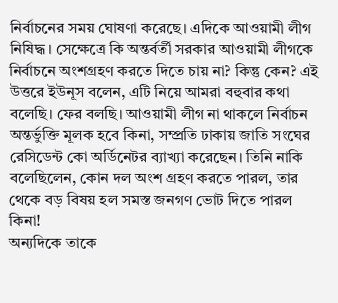নির্বাচনের সময় ঘোষণা করেছে। এদিকে আওয়ামী লীগ নিষিদ্ধ। সেক্ষেত্রে কি অন্তর্বর্তী সরকার আওয়ামী লীগকে নির্বাচনে অংশগ্রহণ করতে দিতে চায় না? কিন্তু কেন? এই উত্তরে ইউনূস বলেন, এটি নিয়ে আমরা বহুবার কথা বলেছি। ফের বলছি। আওয়ামী লীগ না থাকলে নির্বাচন অন্তর্ভুক্তি মূলক হবে কিনা, সম্প্রতি ঢাকায় জাতি সংঘের রেসিডেন্ট কো অর্ডিনেটর ব্যাখ্যা করেছেন। তিনি নাকি বলেছিলেন, কোন দল অংশ গ্রহণ করতে পারল, তার থেকে বড় বিষয় হল সমস্ত জনগণ ভোট দিতে পারল কিনা!
অন্যদিকে তাকে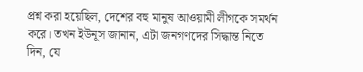প্রশ্ন করা হয়েছিল, দেশের বহু মানুষ আওয়ামী লীগকে সমর্থন করে। তখন ইউনূস জানান, এটা জনগণদের সিদ্ধান্ত নিতে দিন, যে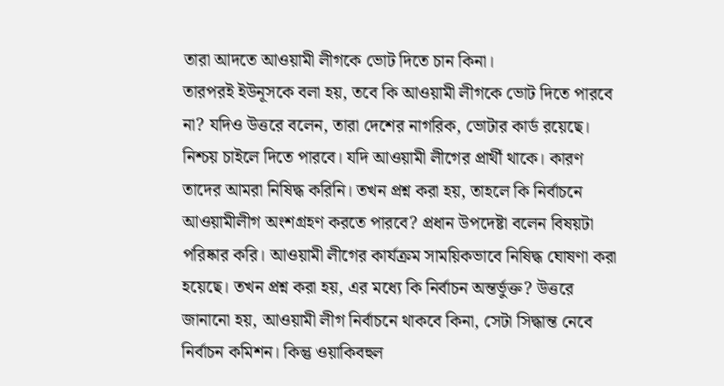তারা আদতে আওয়ামী লীগকে ভোট দিতে চান কিনা।
তারপরই ইউনূসকে বলা হয়, তবে কি আওয়ামী লীগকে ভোট দিতে পারবে না? যদিও উত্তরে বলেন, তারা দেশের নাগরিক, ভোটার কার্ড রয়েছে। নিশ্চয় চাইলে দিতে পারবে। যদি আওয়ামী লীগের প্রার্থী থাকে। কারণ তাদের আমরা নিষিদ্ধ করিনি। তখন প্রশ্ন করা হয়, তাহলে কি নির্বাচনে আওয়ামীলীগ অংশগ্রহণ করতে পারবে? প্রধান উপদেষ্টা বলেন বিষয়টা পরিষ্কার করি। আওয়ামী লীগের কার্যক্রম সাময়িকভাবে নিষিদ্ধ ঘোষণা করা হয়েছে। তখন প্রশ্ন করা হয়, এর মধ্যে কি নির্বাচন অন্তর্ভুক্ত? উত্তরে জানানো হয়, আওয়ামী লীগ নির্বাচনে থাকবে কিনা, সেটা সিদ্ধান্ত নেবে নির্বাচন কমিশন। কিন্তু ওয়াকিবহুল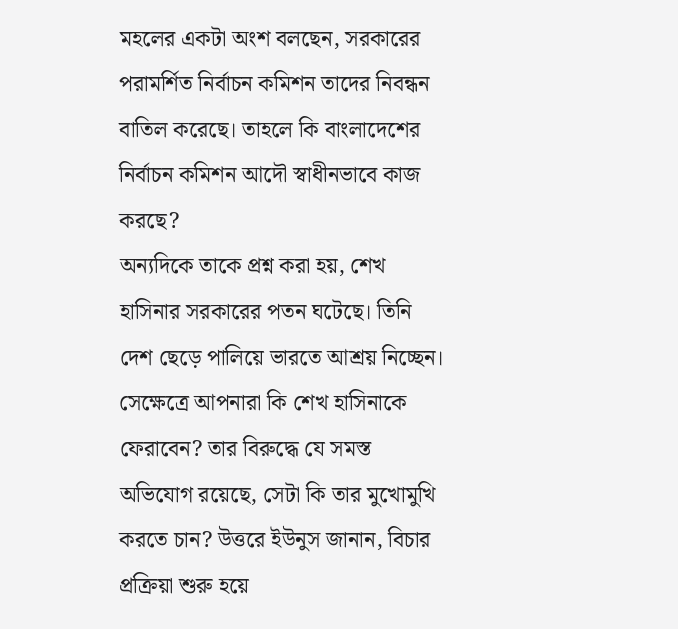মহলের একটা অংশ বলছেন, সরকারের পরামর্শিত নির্বাচন কমিশন তাদের নিবন্ধন বাতিল করেছে। তাহলে কি বাংলাদেশের নির্বাচন কমিশন আদৌ স্বাধীনভাবে কাজ করছে?
অন্যদিকে তাকে প্রশ্ন করা হয়, শেখ হাসিনার সরকারের পতন ঘটেছে। তিনি দেশ ছেড়ে পালিয়ে ভারতে আশ্রয় নিচ্ছেন। সেক্ষেত্রে আপনারা কি শেখ হাসিনাকে ফেরাবেন? তার বিরুদ্ধে যে সমস্ত অভিযোগ রয়েছে, সেটা কি তার মুখোমুখি করতে চান? উত্তরে ইউনুস জানান, বিচার প্রক্রিয়া শুরু হয়ে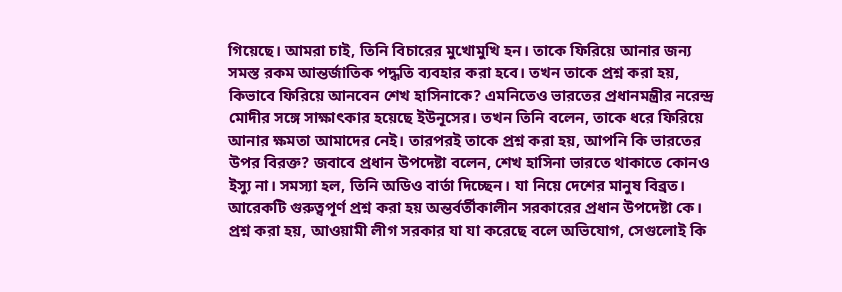গিয়েছে। আমরা চাই, তিনি বিচারের মুখোমুখি হন। তাকে ফিরিয়ে আনার জন্য সমস্ত রকম আন্তর্জাতিক পদ্ধতি ব্যবহার করা হবে। তখন তাকে প্রশ্ন করা হয়, কিভাবে ফিরিয়ে আনবেন শেখ হাসিনাকে? এমনিতেও ভারতের প্রধানমন্ত্রীর নরেন্দ্র মোদীর সঙ্গে সাক্ষাৎকার হয়েছে ইউনূসের। তখন তিনি বলেন, তাকে ধরে ফিরিয়ে আনার ক্ষমতা আমাদের নেই। তারপরই তাকে প্রশ্ন করা হয়, আপনি কি ভারতের উপর বিরক্ত? জবাবে প্রধান উপদেষ্টা বলেন, শেখ হাসিনা ভারতে থাকাতে কোনও ইস্যু না। সমস্যা হল, তিনি অডিও বার্তা দিচ্ছেন। যা নিয়ে দেশের মানুষ বিব্রত।
আরেকটি গুরুত্বপূর্ণ প্রশ্ন করা হয় অন্তর্বর্তীকালীন সরকারের প্রধান উপদেষ্টা কে। প্রশ্ন করা হয়, আওয়ামী লীগ সরকার যা যা করেছে বলে অভিযোগ, সেগুলোই কি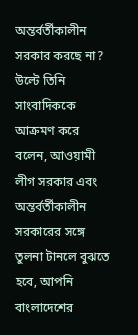অন্তর্বর্তীকালীন সরকার করছে না? উল্টে তিনি সাংবাদিককে আক্রমণ করে বলেন, আওয়ামী লীগ সরকার এবং অন্তর্বর্তীকালীন সরকারের সঙ্গে তুলনা টানলে বুঝতে হবে, আপনি বাংলাদেশের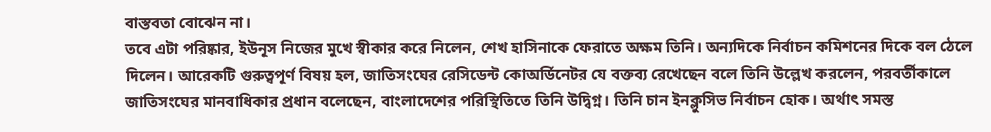বাস্তবতা বোঝেন না।
তবে এটা পরিষ্কার, ইউনূস নিজের মুখে স্বীকার করে নিলেন, শেখ হাসিনাকে ফেরাতে অক্ষম তিনি। অন্যদিকে নির্বাচন কমিশনের দিকে বল ঠেলে দিলেন। আরেকটি গুরুত্বপূর্ণ বিষয় হল, জাতিসংঘের রেসিডেন্ট কোঅর্ডিনেটর যে বক্তব্য রেখেছেন বলে তিনি উল্লেখ করলেন, পরবর্তীকালে জাতিসংঘের মানবাধিকার প্রধান বলেছেন, বাংলাদেশের পরিস্থিতিতে তিনি উদ্বিগ্ন। তিনি চান ইনক্লুসিভ নির্বাচন হোক। অর্থাৎ সমস্ত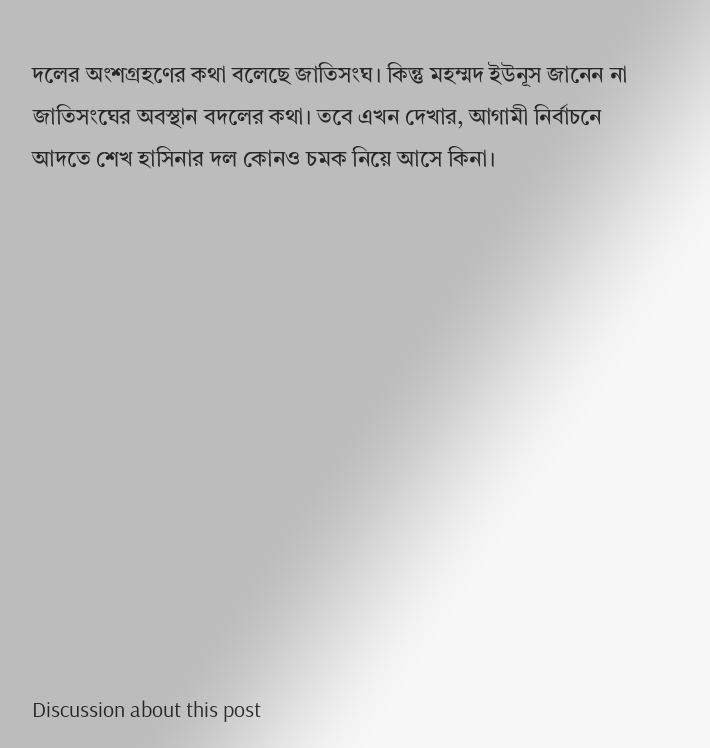দলের অংশগ্রহণের কথা বলেছে জাতিসংঘ। কিন্তু মহম্মদ ইউনূস জানেন না জাতিসংঘের অবস্থান বদলের কথা। তবে এখন দেখার, আগামী নির্বাচনে আদতে শেখ হাসিনার দল কোনও চমক নিয়ে আসে কিনা।












Discussion about this post